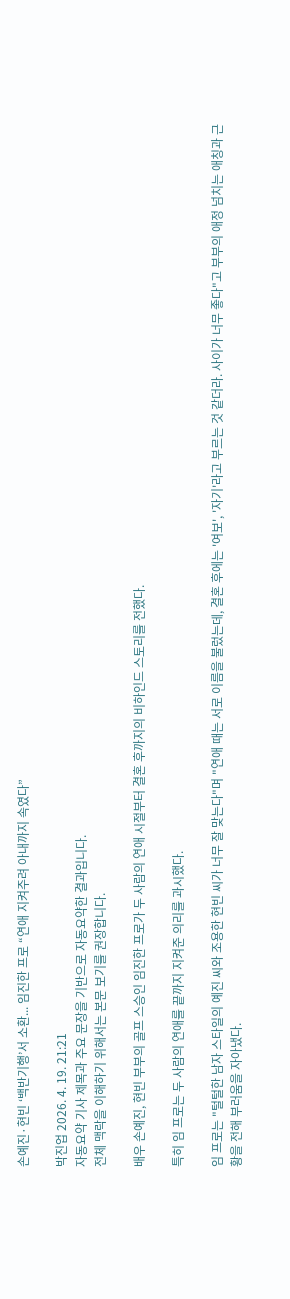손예진·현빈 ‘백반기행’서 소환... 임진한 프로 “연애 지켜주려 아내까지 속였다”

박진업 2026. 4. 19. 21:21
자동요약 기사 제목과 주요 문장을 기반으로 자동요약한 결과입니다.
전체 맥락을 이해하기 위해서는 본문 보기를 권장합니다.

배우 손예진, 현빈 부부의 골프 스승인 임진한 프로가 두 사람의 연애 시절부터 결혼 후까지의 비하인드 스토리를 전했다.

특히 임 프로는 두 사람의 연애를 끝까지 지켜준 의리를 과시했다.

임 프로는 "털털한 남자 스타일의 예진 씨와 조용한 현빈 씨가 너무 잘 맞는다"며 "연애 때는 서로 이름을 불렀는데, 결혼 후에는 '여보', '자기'라고 부르는 것 같더라. 사이가 너무 좋다"고 부부의 애정 넘치는 애칭과 근황을 전해 부러움을 자아냈다.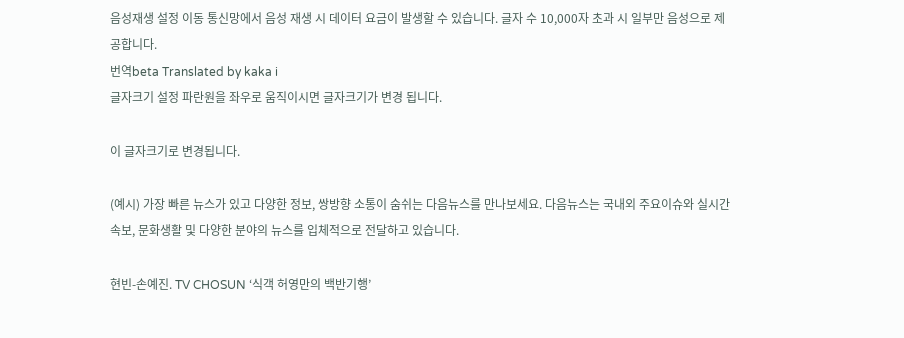음성재생 설정 이동 통신망에서 음성 재생 시 데이터 요금이 발생할 수 있습니다. 글자 수 10,000자 초과 시 일부만 음성으로 제공합니다.
번역beta Translated by kaka i
글자크기 설정 파란원을 좌우로 움직이시면 글자크기가 변경 됩니다.

이 글자크기로 변경됩니다.

(예시) 가장 빠른 뉴스가 있고 다양한 정보, 쌍방향 소통이 숨쉬는 다음뉴스를 만나보세요. 다음뉴스는 국내외 주요이슈와 실시간 속보, 문화생활 및 다양한 분야의 뉴스를 입체적으로 전달하고 있습니다.

현빈-손예진. TV CHOSUN ‘식객 허영만의 백반기행’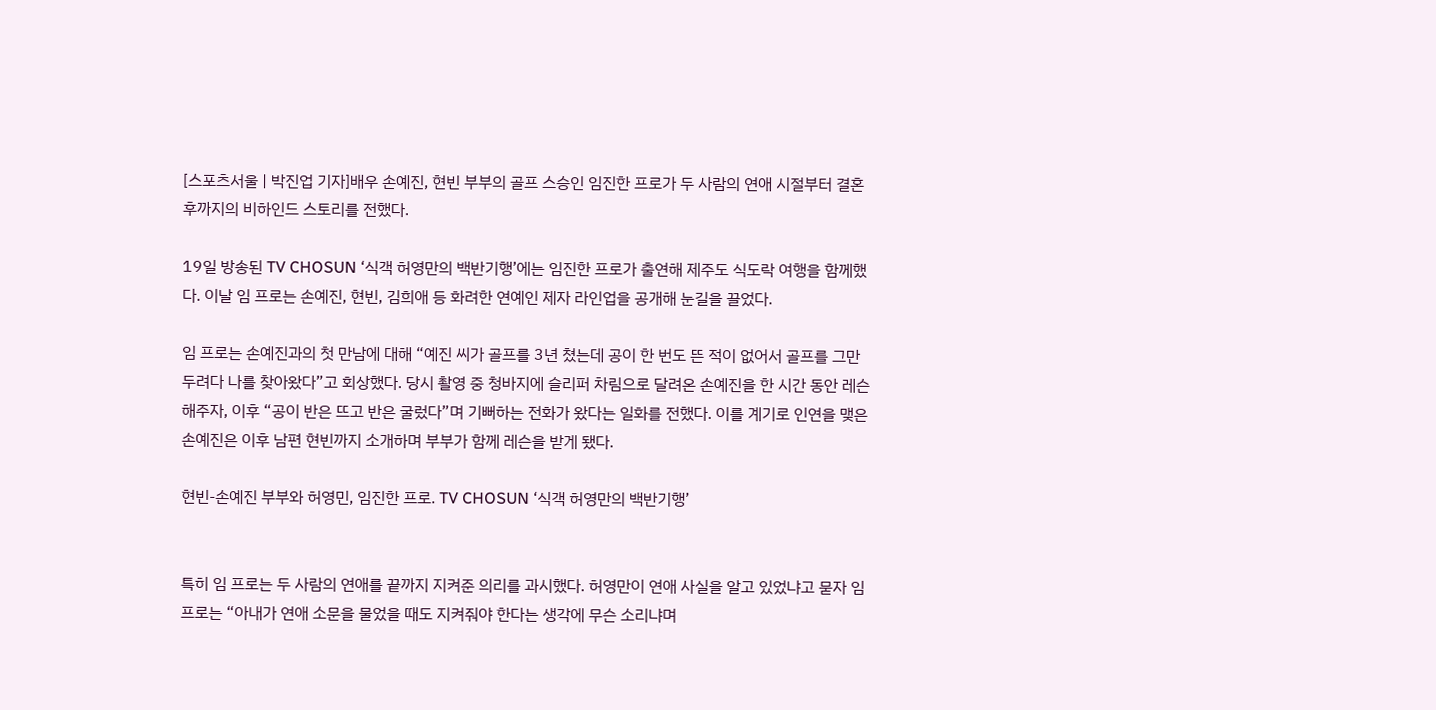[스포츠서울 | 박진업 기자]배우 손예진, 현빈 부부의 골프 스승인 임진한 프로가 두 사람의 연애 시절부터 결혼 후까지의 비하인드 스토리를 전했다.

19일 방송된 TV CHOSUN ‘식객 허영만의 백반기행’에는 임진한 프로가 출연해 제주도 식도락 여행을 함께했다. 이날 임 프로는 손예진, 현빈, 김희애 등 화려한 연예인 제자 라인업을 공개해 눈길을 끌었다.

임 프로는 손예진과의 첫 만남에 대해 “예진 씨가 골프를 3년 쳤는데 공이 한 번도 뜬 적이 없어서 골프를 그만두려다 나를 찾아왔다”고 회상했다. 당시 촬영 중 청바지에 슬리퍼 차림으로 달려온 손예진을 한 시간 동안 레슨해주자, 이후 “공이 반은 뜨고 반은 굴렀다”며 기뻐하는 전화가 왔다는 일화를 전했다. 이를 계기로 인연을 맺은 손예진은 이후 남편 현빈까지 소개하며 부부가 함께 레슨을 받게 됐다.

현빈-손예진 부부와 허영민, 임진한 프로. TV CHOSUN ‘식객 허영만의 백반기행’


특히 임 프로는 두 사람의 연애를 끝까지 지켜준 의리를 과시했다. 허영만이 연애 사실을 알고 있었냐고 묻자 임 프로는 “아내가 연애 소문을 물었을 때도 지켜줘야 한다는 생각에 무슨 소리냐며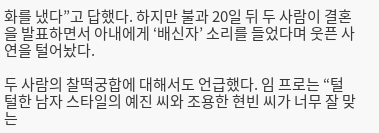화를 냈다”고 답했다. 하지만 불과 20일 뒤 두 사람이 결혼을 발표하면서 아내에게 ‘배신자’ 소리를 들었다며 웃픈 사연을 털어놨다.

두 사람의 찰떡궁합에 대해서도 언급했다. 임 프로는 “털털한 남자 스타일의 예진 씨와 조용한 현빈 씨가 너무 잘 맞는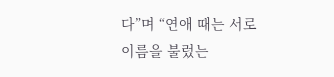다”며 “연애 때는 서로 이름을 불렀는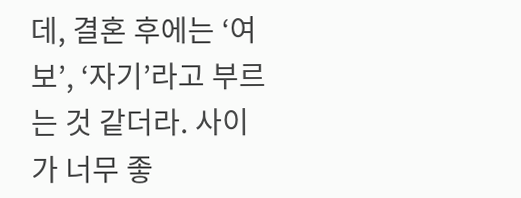데, 결혼 후에는 ‘여보’, ‘자기’라고 부르는 것 같더라. 사이가 너무 좋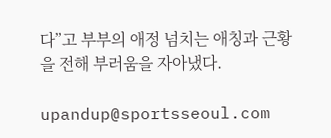다”고 부부의 애정 넘치는 애칭과 근황을 전해 부러움을 자아냈다.

upandup@sportsseoul.com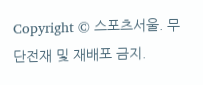Copyright © 스포츠서울. 무단전재 및 재배포 금지.